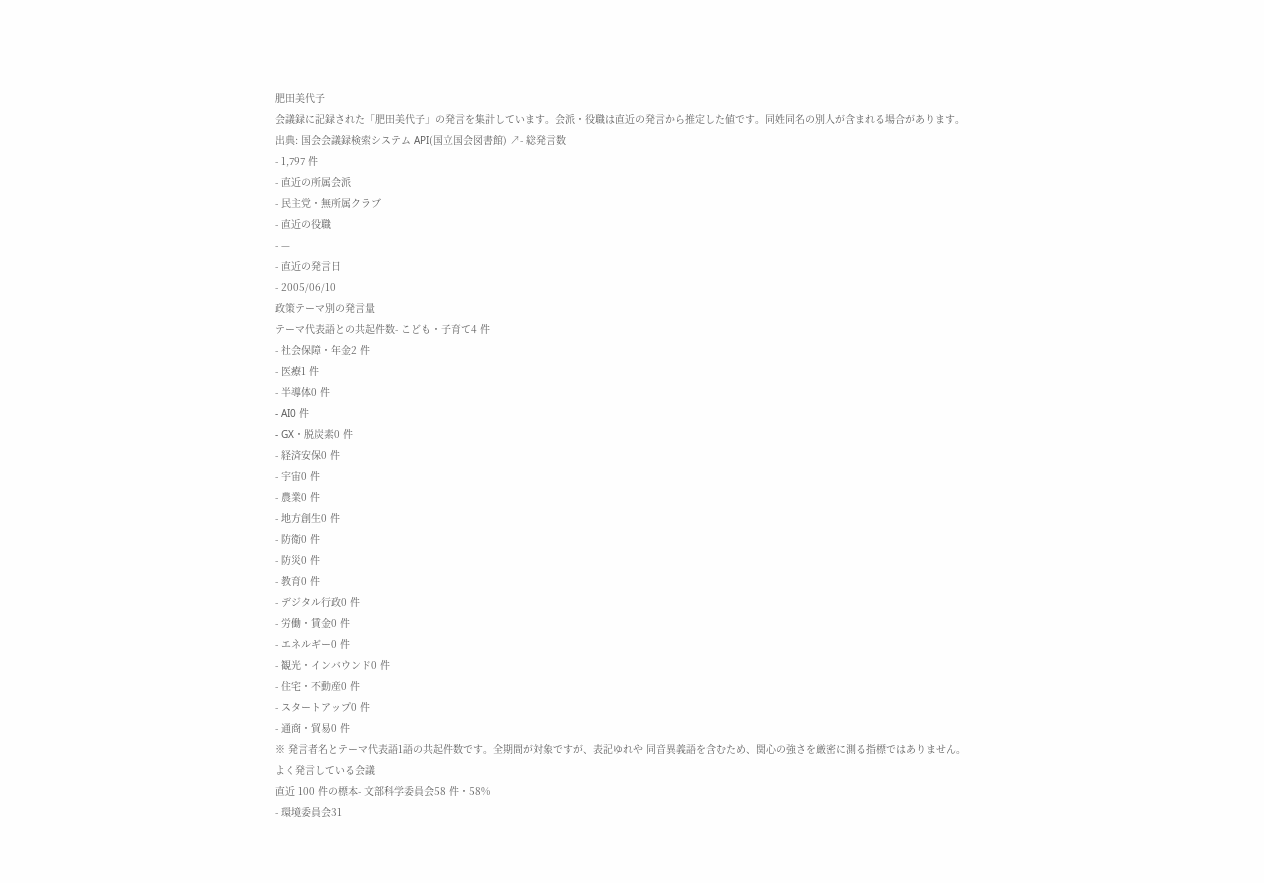肥田美代子
会議録に記録された「肥田美代子」の発言を集計しています。会派・役職は直近の発言から推定した値です。同姓同名の別人が含まれる場合があります。
出典: 国会会議録検索システム API(国立国会図書館) ↗- 総発言数
- 1,797 件
- 直近の所属会派
- 民主党・無所属クラブ
- 直近の役職
- —
- 直近の発言日
- 2005/06/10
政策テーマ別の発言量
テーマ代表語との共起件数- こども・子育て4 件
- 社会保障・年金2 件
- 医療1 件
- 半導体0 件
- AI0 件
- GX・脱炭素0 件
- 経済安保0 件
- 宇宙0 件
- 農業0 件
- 地方創生0 件
- 防衛0 件
- 防災0 件
- 教育0 件
- デジタル行政0 件
- 労働・賃金0 件
- エネルギー0 件
- 観光・インバウンド0 件
- 住宅・不動産0 件
- スタートアップ0 件
- 通商・貿易0 件
※ 発言者名とテーマ代表語1語の共起件数です。全期間が対象ですが、表記ゆれや 同音異義語を含むため、関心の強さを厳密に測る指標ではありません。
よく発言している会議
直近 100 件の標本- 文部科学委員会58 件・58%
- 環境委員会31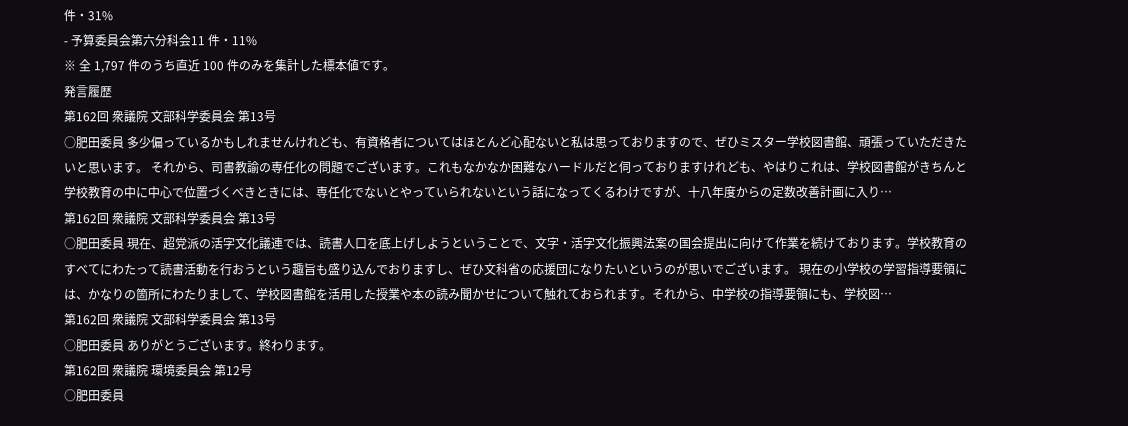件・31%
- 予算委員会第六分科会11 件・11%
※ 全 1,797 件のうち直近 100 件のみを集計した標本値です。
発言履歴
第162回 衆議院 文部科学委員会 第13号
○肥田委員 多少偏っているかもしれませんけれども、有資格者についてはほとんど心配ないと私は思っておりますので、ぜひミスター学校図書館、頑張っていただきたいと思います。 それから、司書教諭の専任化の問題でございます。これもなかなか困難なハードルだと伺っておりますけれども、やはりこれは、学校図書館がきちんと学校教育の中に中心で位置づくべきときには、専任化でないとやっていられないという話になってくるわけですが、十八年度からの定数改善計画に入り…
第162回 衆議院 文部科学委員会 第13号
○肥田委員 現在、超党派の活字文化議連では、読書人口を底上げしようということで、文字・活字文化振興法案の国会提出に向けて作業を続けております。学校教育のすべてにわたって読書活動を行おうという趣旨も盛り込んでおりますし、ぜひ文科省の応援団になりたいというのが思いでございます。 現在の小学校の学習指導要領には、かなりの箇所にわたりまして、学校図書館を活用した授業や本の読み聞かせについて触れておられます。それから、中学校の指導要領にも、学校図…
第162回 衆議院 文部科学委員会 第13号
○肥田委員 ありがとうございます。終わります。
第162回 衆議院 環境委員会 第12号
○肥田委員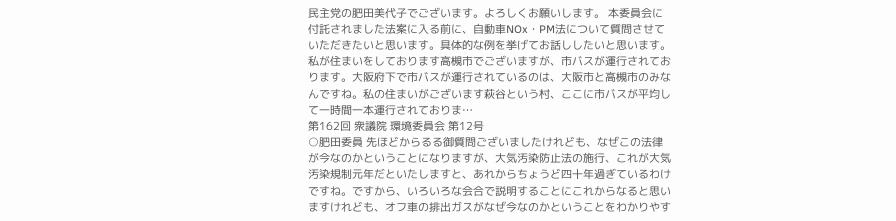民主党の肥田美代子でございます。よろしくお願いします。 本委員会に付託されました法案に入る前に、自動車NOx・PM法について質問させていただきたいと思います。具体的な例を挙げてお話ししたいと思います。 私が住まいをしております高槻市でございますが、市バスが運行されております。大阪府下で市バスが運行されているのは、大阪市と高槻市のみなんですね。私の住まいがございます萩谷という村、ここに市バスが平均して一時間一本運行されておりま…
第162回 衆議院 環境委員会 第12号
○肥田委員 先ほどからるる御質問ございましたけれども、なぜこの法律が今なのかということになりますが、大気汚染防止法の施行、これが大気汚染規制元年だといたしますと、あれからちょうど四十年過ぎているわけですね。ですから、いろいろな会合で説明することにこれからなると思いますけれども、オフ車の排出ガスがなぜ今なのかということをわかりやす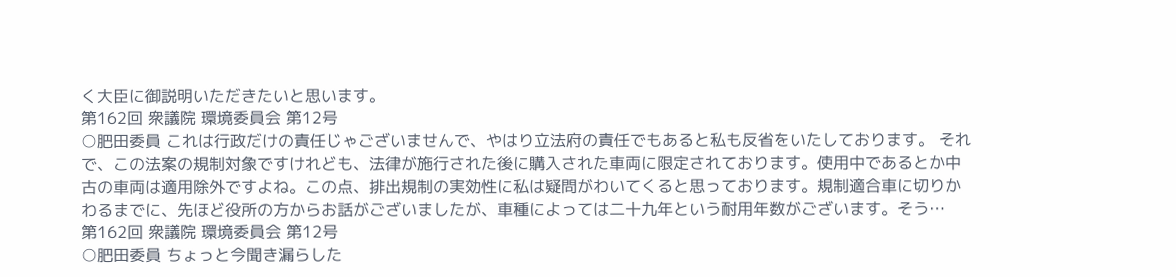く大臣に御説明いただきたいと思います。
第162回 衆議院 環境委員会 第12号
○肥田委員 これは行政だけの責任じゃございませんで、やはり立法府の責任でもあると私も反省をいたしております。 それで、この法案の規制対象ですけれども、法律が施行された後に購入された車両に限定されております。使用中であるとか中古の車両は適用除外ですよね。この点、排出規制の実効性に私は疑問がわいてくると思っております。規制適合車に切りかわるまでに、先ほど役所の方からお話がございましたが、車種によっては二十九年という耐用年数がございます。そう…
第162回 衆議院 環境委員会 第12号
○肥田委員 ちょっと今聞き漏らした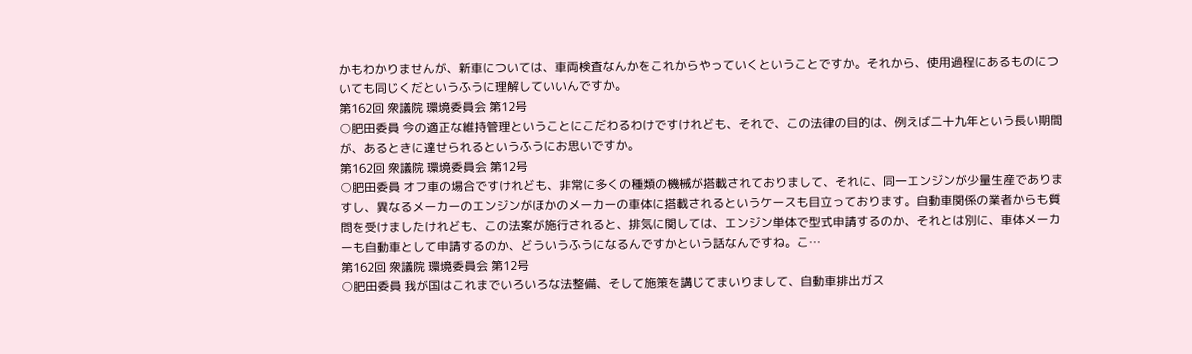かもわかりませんが、新車については、車両検査なんかをこれからやっていくということですか。それから、使用過程にあるものについても同じくだというふうに理解していいんですか。
第162回 衆議院 環境委員会 第12号
○肥田委員 今の適正な維持管理ということにこだわるわけですけれども、それで、この法律の目的は、例えば二十九年という長い期間が、あるときに達せられるというふうにお思いですか。
第162回 衆議院 環境委員会 第12号
○肥田委員 オフ車の場合ですけれども、非常に多くの種類の機械が搭載されておりまして、それに、同一エンジンが少量生産でありますし、異なるメーカーのエンジンがほかのメーカーの車体に搭載されるというケースも目立っております。自動車関係の業者からも質問を受けましたけれども、この法案が施行されると、排気に関しては、エンジン単体で型式申請するのか、それとは別に、車体メーカーも自動車として申請するのか、どういうふうになるんですかという話なんですね。こ…
第162回 衆議院 環境委員会 第12号
○肥田委員 我が国はこれまでいろいろな法整備、そして施策を講じてまいりまして、自動車排出ガス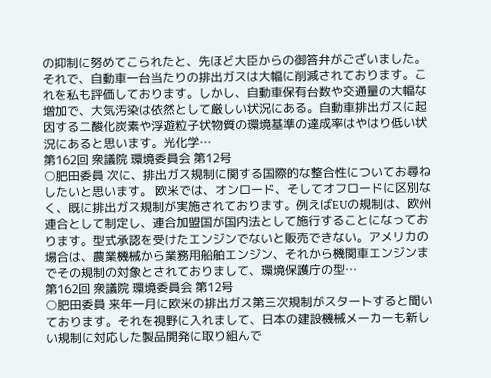の抑制に努めてこられたと、先ほど大臣からの御答弁がございました。 それで、自動車一台当たりの排出ガスは大幅に削減されております。これを私も評価しております。しかし、自動車保有台数や交通量の大幅な増加で、大気汚染は依然として厳しい状況にある。自動車排出ガスに起因する二酸化炭素や浮遊粒子状物質の環境基準の達成率はやはり低い状況にあると思います。光化学…
第162回 衆議院 環境委員会 第12号
○肥田委員 次に、排出ガス規制に関する国際的な整合性についてお尋ねしたいと思います。 欧米では、オンロード、そしてオフロードに区別なく、既に排出ガス規制が実施されております。例えばEUの規制は、欧州連合として制定し、連合加盟国が国内法として施行することになっております。型式承認を受けたエンジンでないと販売できない。アメリカの場合は、農業機械から業務用船舶エンジン、それから機関車エンジンまでその規制の対象とされておりまして、環境保護庁の型…
第162回 衆議院 環境委員会 第12号
○肥田委員 来年一月に欧米の排出ガス第三次規制がスタートすると聞いております。それを視野に入れまして、日本の建設機械メーカーも新しい規制に対応した製品開発に取り組んで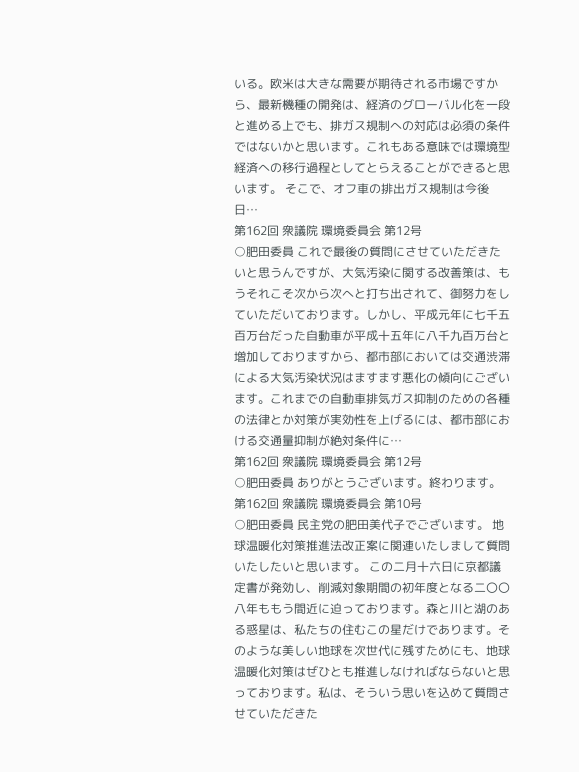いる。欧米は大きな需要が期待される市場ですから、最新機種の開発は、経済のグローバル化を一段と進める上でも、排ガス規制への対応は必須の条件ではないかと思います。これもある意味では環境型経済への移行過程としてとらえることができると思います。 そこで、オフ車の排出ガス規制は今後日…
第162回 衆議院 環境委員会 第12号
○肥田委員 これで最後の質問にさせていただきたいと思うんですが、大気汚染に関する改善策は、もうそれこそ次から次へと打ち出されて、御努力をしていただいております。しかし、平成元年に七千五百万台だった自動車が平成十五年に八千九百万台と増加しておりますから、都市部においては交通渋滞による大気汚染状況はますます悪化の傾向にございます。これまでの自動車排気ガス抑制のための各種の法律とか対策が実効性を上げるには、都市部における交通量抑制が絶対条件に…
第162回 衆議院 環境委員会 第12号
○肥田委員 ありがとうございます。終わります。
第162回 衆議院 環境委員会 第10号
○肥田委員 民主党の肥田美代子でございます。 地球温暖化対策推進法改正案に関連いたしまして質問いたしたいと思います。 この二月十六日に京都議定書が発効し、削減対象期間の初年度となる二〇〇八年ももう間近に迫っております。森と川と湖のある惑星は、私たちの住むこの星だけであります。そのような美しい地球を次世代に残すためにも、地球温暖化対策はぜひとも推進しなければならないと思っております。私は、そういう思いを込めて質問させていただきた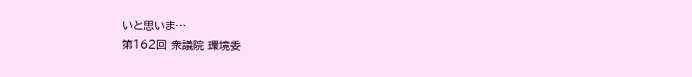いと思いま…
第162回 衆議院 環境委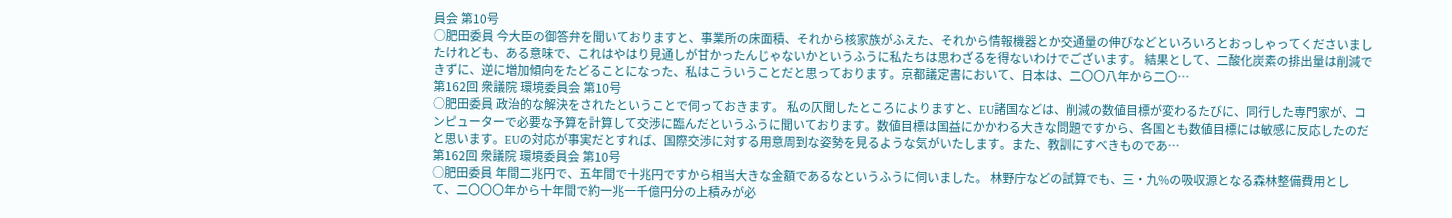員会 第10号
○肥田委員 今大臣の御答弁を聞いておりますと、事業所の床面積、それから核家族がふえた、それから情報機器とか交通量の伸びなどといろいろとおっしゃってくださいましたけれども、ある意味で、これはやはり見通しが甘かったんじゃないかというふうに私たちは思わざるを得ないわけでございます。 結果として、二酸化炭素の排出量は削減できずに、逆に増加傾向をたどることになった、私はこういうことだと思っております。京都議定書において、日本は、二〇〇八年から二〇…
第162回 衆議院 環境委員会 第10号
○肥田委員 政治的な解決をされたということで伺っておきます。 私の仄聞したところによりますと、EU諸国などは、削減の数値目標が変わるたびに、同行した専門家が、コンピューターで必要な予算を計算して交渉に臨んだというふうに聞いております。数値目標は国益にかかわる大きな問題ですから、各国とも数値目標には敏感に反応したのだと思います。EUの対応が事実だとすれば、国際交渉に対する用意周到な姿勢を見るような気がいたします。また、教訓にすべきものであ…
第162回 衆議院 環境委員会 第10号
○肥田委員 年間二兆円で、五年間で十兆円ですから相当大きな金額であるなというふうに伺いました。 林野庁などの試算でも、三・九%の吸収源となる森林整備費用として、二〇〇〇年から十年間で約一兆一千億円分の上積みが必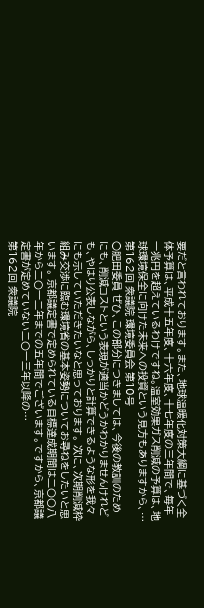要だと言われております。また、地球温暖化対策大綱に基づく全体予算は、平成十五年度、十六年度、十七年度の三年間で、毎年一兆円を超えているわけですね。温室効果ガス削減の予算は、地球環境保全に向けた未来への投資という見方もありますから、…
第162回 衆議院 環境委員会 第10号
○肥田委員 ぜひ、この部分につきましては、今後の教訓のためにも、削減コストという表現が適当かどうかわかりませんけれども、やはり公表しながら、しっかりと計算できるような形を我々にも示していただきたいなと思っております。 次に、次期削減枠組み交渉に臨む環境省の基本姿勢についてお尋ねをしたいと思います。 京都議定書で定められている目標達成期間は二〇〇八年から二〇一二年までの五年間でございます。ですから、京都議定書が定めていない二〇一三年以降の…
第162回 衆議院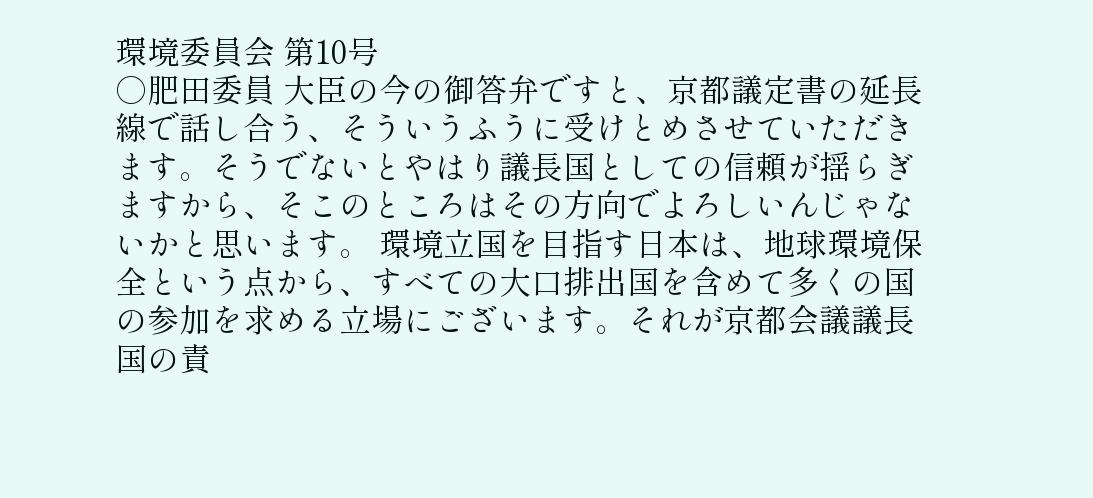環境委員会 第10号
○肥田委員 大臣の今の御答弁ですと、京都議定書の延長線で話し合う、そういうふうに受けとめさせていただきます。そうでないとやはり議長国としての信頼が揺らぎますから、そこのところはその方向でよろしいんじゃないかと思います。 環境立国を目指す日本は、地球環境保全という点から、すべての大口排出国を含めて多くの国の参加を求める立場にございます。それが京都会議議長国の責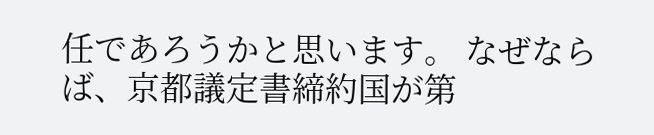任であろうかと思います。 なぜならば、京都議定書締約国が第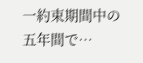一約束期間中の五年間で…